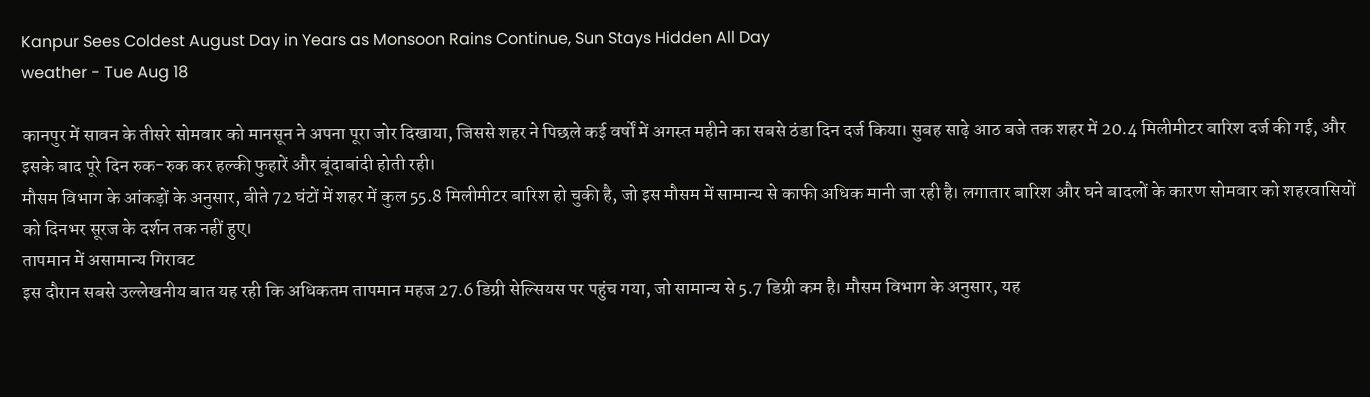Kanpur Sees Coldest August Day in Years as Monsoon Rains Continue, Sun Stays Hidden All Day
weather - Tue Aug 18

कानपुर में सावन के तीसरे सोमवार को मानसून ने अपना पूरा जोर दिखाया, जिससे शहर ने पिछले कई वर्षों में अगस्त महीने का सबसे ठंडा दिन दर्ज किया। सुबह साढ़े आठ बजे तक शहर में 20.4 मिलीमीटर बारिश दर्ज की गई, और इसके बाद पूरे दिन रुक-रुक कर हल्की फुहारें और बूंदाबांदी होती रही।
मौसम विभाग के आंकड़ों के अनुसार, बीते 72 घंटों में शहर में कुल 55.8 मिलीमीटर बारिश हो चुकी है, जो इस मौसम में सामान्य से काफी अधिक मानी जा रही है। लगातार बारिश और घने बादलों के कारण सोमवार को शहरवासियों को दिनभर सूरज के दर्शन तक नहीं हुए।
तापमान में असामान्य गिरावट
इस दौरान सबसे उल्लेखनीय बात यह रही कि अधिकतम तापमान महज 27.6 डिग्री सेल्सियस पर पहुंच गया, जो सामान्य से 5.7 डिग्री कम है। मौसम विभाग के अनुसार, यह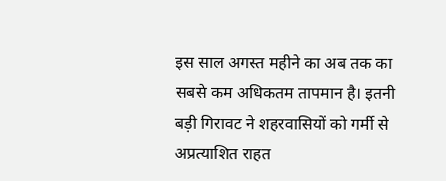इस साल अगस्त महीने का अब तक का सबसे कम अधिकतम तापमान है। इतनी बड़ी गिरावट ने शहरवासियों को गर्मी से अप्रत्याशित राहत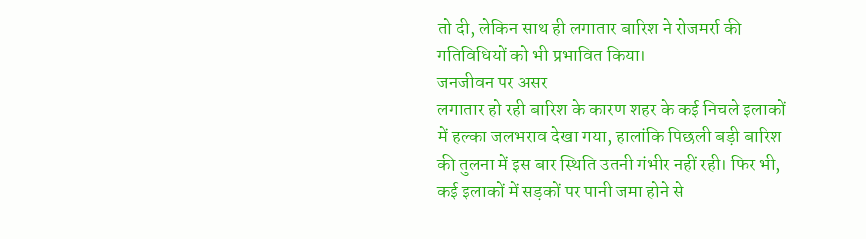तो दी, लेकिन साथ ही लगातार बारिश ने रोजमर्रा की गतिविधियों को भी प्रभावित किया।
जनजीवन पर असर
लगातार हो रही बारिश के कारण शहर के कई निचले इलाकों में हल्का जलभराव देखा गया, हालांकि पिछली बड़ी बारिश की तुलना में इस बार स्थिति उतनी गंभीर नहीं रही। फिर भी, कई इलाकों में सड़कों पर पानी जमा होने से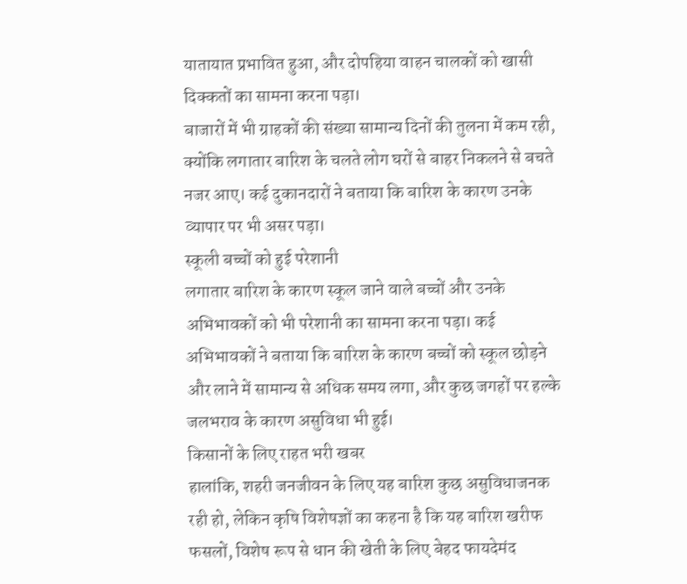यातायात प्रभावित हुआ, और दोपहिया वाहन चालकों को खासी दिक्कतों का सामना करना पड़ा।
बाजारों में भी ग्राहकों की संख्या सामान्य दिनों की तुलना में कम रही, क्योंकि लगातार बारिश के चलते लोग घरों से बाहर निकलने से बचते नजर आए। कई दुकानदारों ने बताया कि बारिश के कारण उनके व्यापार पर भी असर पड़ा।
स्कूली बच्चों को हुई परेशानी
लगातार बारिश के कारण स्कूल जाने वाले बच्चों और उनके अभिभावकों को भी परेशानी का सामना करना पड़ा। कई अभिभावकों ने बताया कि बारिश के कारण बच्चों को स्कूल छोड़ने और लाने में सामान्य से अधिक समय लगा, और कुछ जगहों पर हल्के जलभराव के कारण असुविधा भी हुई।
किसानों के लिए राहत भरी खबर
हालांकि, शहरी जनजीवन के लिए यह बारिश कुछ असुविधाजनक रही हो, लेकिन कृषि विशेषज्ञों का कहना है कि यह बारिश खरीफ फसलों, विशेष रूप से धान की खेती के लिए बेहद फायदेमंद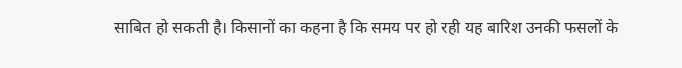साबित हो सकती है। किसानों का कहना है कि समय पर हो रही यह बारिश उनकी फसलों के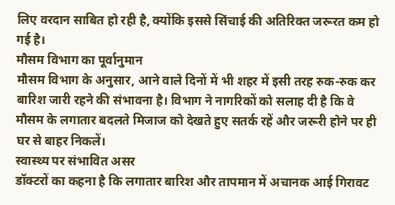लिए वरदान साबित हो रही है, क्योंकि इससे सिंचाई की अतिरिक्त जरूरत कम हो गई है।
मौसम विभाग का पूर्वानुमान
मौसम विभाग के अनुसार, आने वाले दिनों में भी शहर में इसी तरह रुक-रुक कर बारिश जारी रहने की संभावना है। विभाग ने नागरिकों को सलाह दी है कि वे मौसम के लगातार बदलते मिजाज को देखते हुए सतर्क रहें और जरूरी होने पर ही घर से बाहर निकलें।
स्वास्थ्य पर संभावित असर
डॉक्टरों का कहना है कि लगातार बारिश और तापमान में अचानक आई गिरावट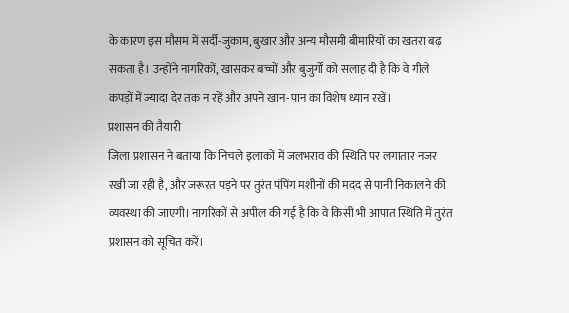के कारण इस मौसम में सर्दी-जुकाम, बुखार और अन्य मौसमी बीमारियों का खतरा बढ़ सकता है। उन्होंने नागरिकों, खासकर बच्चों और बुजुर्गों को सलाह दी है कि वे गीले कपड़ों में ज्यादा देर तक न रहें और अपने खान-पान का विशेष ध्यान रखें।
प्रशासन की तैयारी
जिला प्रशासन ने बताया कि निचले इलाकों में जलभराव की स्थिति पर लगातार नजर रखी जा रही है, और जरूरत पड़ने पर तुरंत पंपिंग मशीनों की मदद से पानी निकालने की व्यवस्था की जाएगी। नागरिकों से अपील की गई है कि वे किसी भी आपात स्थिति में तुरंत प्रशासन को सूचित करें।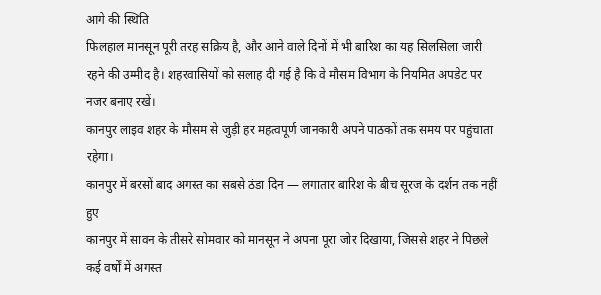आगे की स्थिति
फिलहाल मानसून पूरी तरह सक्रिय है, और आने वाले दिनों में भी बारिश का यह सिलसिला जारी रहने की उम्मीद है। शहरवासियों को सलाह दी गई है कि वे मौसम विभाग के नियमित अपडेट पर नजर बनाए रखें।
कानपुर लाइव शहर के मौसम से जुड़ी हर महत्वपूर्ण जानकारी अपने पाठकों तक समय पर पहुंचाता रहेगा।
कानपुर में बरसों बाद अगस्त का सबसे ठंडा दिन — लगातार बारिश के बीच सूरज के दर्शन तक नहीं हुए
कानपुर में सावन के तीसरे सोमवार को मानसून ने अपना पूरा जोर दिखाया, जिससे शहर ने पिछले कई वर्षों में अगस्त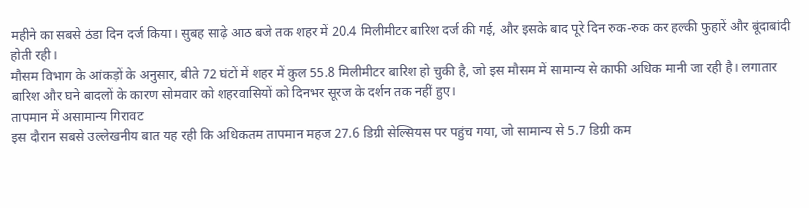महीने का सबसे ठंडा दिन दर्ज किया। सुबह साढ़े आठ बजे तक शहर में 20.4 मिलीमीटर बारिश दर्ज की गई, और इसके बाद पूरे दिन रुक-रुक कर हल्की फुहारें और बूंदाबांदी होती रही।
मौसम विभाग के आंकड़ों के अनुसार, बीते 72 घंटों में शहर में कुल 55.8 मिलीमीटर बारिश हो चुकी है, जो इस मौसम में सामान्य से काफी अधिक मानी जा रही है। लगातार बारिश और घने बादलों के कारण सोमवार को शहरवासियों को दिनभर सूरज के दर्शन तक नहीं हुए।
तापमान में असामान्य गिरावट
इस दौरान सबसे उल्लेखनीय बात यह रही कि अधिकतम तापमान महज 27.6 डिग्री सेल्सियस पर पहुंच गया, जो सामान्य से 5.7 डिग्री कम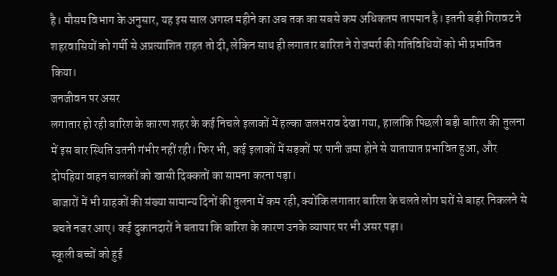है। मौसम विभाग के अनुसार, यह इस साल अगस्त महीने का अब तक का सबसे कम अधिकतम तापमान है। इतनी बड़ी गिरावट ने शहरवासियों को गर्मी से अप्रत्याशित राहत तो दी, लेकिन साथ ही लगातार बारिश ने रोजमर्रा की गतिविधियों को भी प्रभावित किया।
जनजीवन पर असर
लगातार हो रही बारिश के कारण शहर के कई निचले इलाकों में हल्का जलभराव देखा गया, हालांकि पिछली बड़ी बारिश की तुलना में इस बार स्थिति उतनी गंभीर नहीं रही। फिर भी, कई इलाकों में सड़कों पर पानी जमा होने से यातायात प्रभावित हुआ, और दोपहिया वाहन चालकों को खासी दिक्कतों का सामना करना पड़ा।
बाजारों में भी ग्राहकों की संख्या सामान्य दिनों की तुलना में कम रही, क्योंकि लगातार बारिश के चलते लोग घरों से बाहर निकलने से बचते नजर आए। कई दुकानदारों ने बताया कि बारिश के कारण उनके व्यापार पर भी असर पड़ा।
स्कूली बच्चों को हुई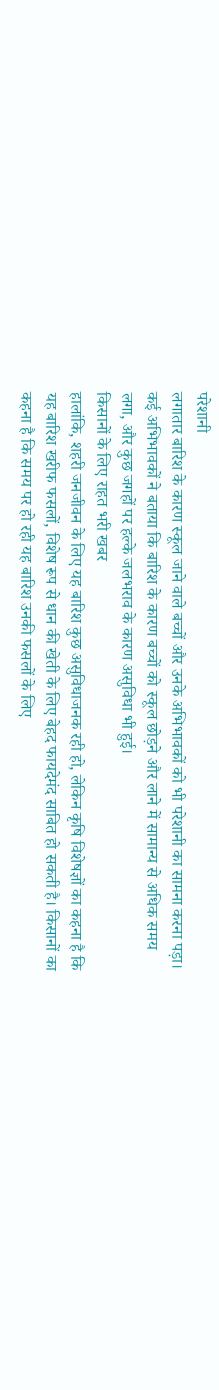परेशानी
लगातार बारिश के कारण स्कूल जाने वाले बच्चों और उनके अभिभावकों को भी परेशानी का सामना करना पड़ा। कई अभिभावकों ने बताया कि बारिश के कारण बच्चों को स्कूल छोड़ने और लाने में सामान्य से अधिक समय लगा, और कुछ जगहों पर हल्के जलभराव के कारण असुविधा भी हुई।
किसानों के लिए राहत भरी खबर
हालांकि, शहरी जनजीवन के लिए यह बारिश कुछ असुविधाजनक रही हो, लेकिन कृषि विशेषज्ञों का कहना है कि यह बारिश खरीफ फसलों, विशेष रूप से धान की खेती के लिए बेहद फायदेमंद साबित हो सकती है। किसानों का कहना है कि समय पर हो रही यह बारिश उनकी फसलों के लिए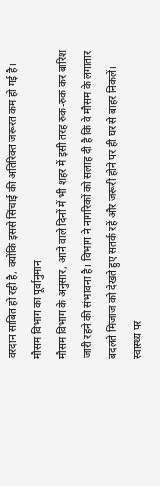वरदान साबित हो रही है, क्योंकि इससे सिंचाई की अतिरिक्त जरूरत कम हो गई है।
मौसम विभाग का पूर्वानुमान
मौसम विभाग के अनुसार, आने वाले दिनों में भी शहर में इसी तरह रुक-रुक कर बारिश जारी रहने की संभावना है। विभाग ने नागरिकों को सलाह दी है कि वे मौसम के लगातार बदलते मिजाज को देखते हुए सतर्क रहें और जरूरी होने पर ही घर से बाहर निकलें।
स्वास्थ्य पर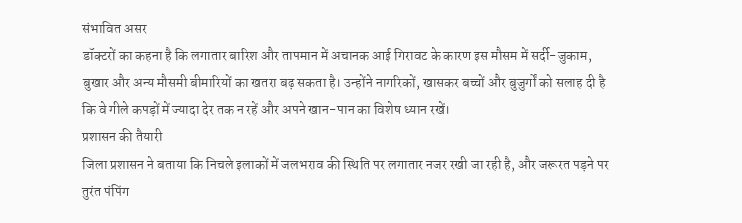संभावित असर
डॉक्टरों का कहना है कि लगातार बारिश और तापमान में अचानक आई गिरावट के कारण इस मौसम में सर्दी-जुकाम, बुखार और अन्य मौसमी बीमारियों का खतरा बढ़ सकता है। उन्होंने नागरिकों, खासकर बच्चों और बुजुर्गों को सलाह दी है कि वे गीले कपड़ों में ज्यादा देर तक न रहें और अपने खान-पान का विशेष ध्यान रखें।
प्रशासन की तैयारी
जिला प्रशासन ने बताया कि निचले इलाकों में जलभराव की स्थिति पर लगातार नजर रखी जा रही है, और जरूरत पड़ने पर तुरंत पंपिंग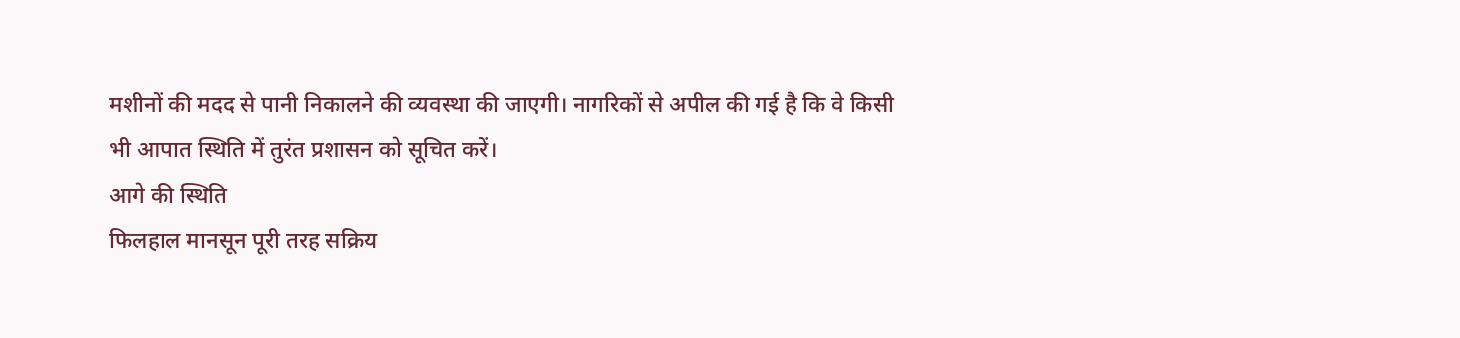मशीनों की मदद से पानी निकालने की व्यवस्था की जाएगी। नागरिकों से अपील की गई है कि वे किसी भी आपात स्थिति में तुरंत प्रशासन को सूचित करें।
आगे की स्थिति
फिलहाल मानसून पूरी तरह सक्रिय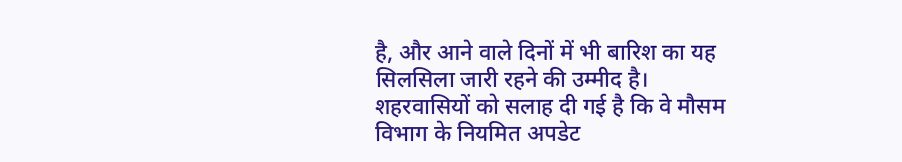है, और आने वाले दिनों में भी बारिश का यह सिलसिला जारी रहने की उम्मीद है। शहरवासियों को सलाह दी गई है कि वे मौसम विभाग के नियमित अपडेट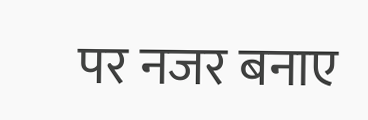पर नजर बनाए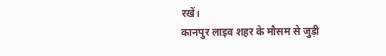रखें।
कानपुर लाइव शहर के मौसम से जुड़ी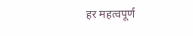हर महत्वपूर्ण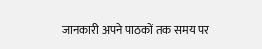जानकारी अपने पाठकों तक समय पर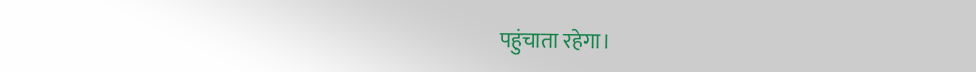पहुंचाता रहेगा।